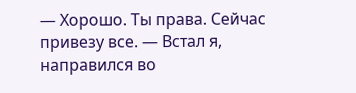— Хорошо. Ты права. Сейчас привезу все. — Встал я, направился во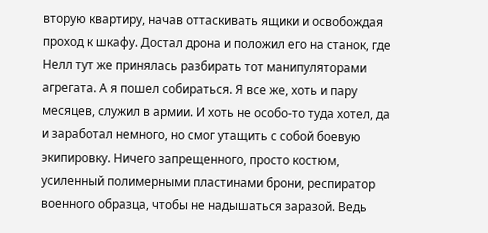вторую квартиру, начав оттаскивать ящики и освобождая проход к шкафу. Достал дрона и положил его на станок, где Нелл тут же принялась разбирать тот манипуляторами агрегата. А я пошел собираться. Я все же, хоть и пару месяцев, служил в армии. И хоть не особо-то туда хотел, да и заработал немного, но смог утащить с собой боевую экипировку. Ничего запрещенного, просто костюм, усиленный полимерными пластинами брони, респиратор военного образца, чтобы не надышаться заразой. Ведь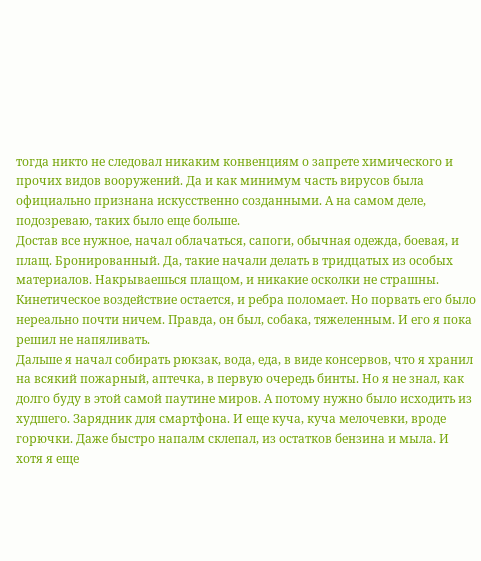тогда никто не следовал никаким конвенциям о запрете химического и прочих видов вооружений. Да и как минимум часть вирусов была официально признана искусственно созданными. А на самом деле, подозреваю, таких было еще больше.
Достав все нужное, начал облачаться, сапоги, обычная одежда, боевая, и плащ. Бронированный. Да, такие начали делать в тридцатых из особых материалов. Накрываешься плащом, и никакие осколки не страшны. Кинетическое воздействие остается, и ребра поломает. Но порвать его было нереально почти ничем. Правда, он был, собака, тяжеленным. И его я пока решил не напяливать.
Дальше я начал собирать рюкзак, вода, еда, в виде консервов, что я хранил на всякий пожарный, аптечка, в первую очередь бинты. Но я не знал, как долго буду в этой самой паутине миров. А потому нужно было исходить из худшего. Зарядник для смартфона. И еще куча, куча мелочевки, вроде горючки. Даже быстро напалм склепал, из остатков бензина и мыла. И хотя я еще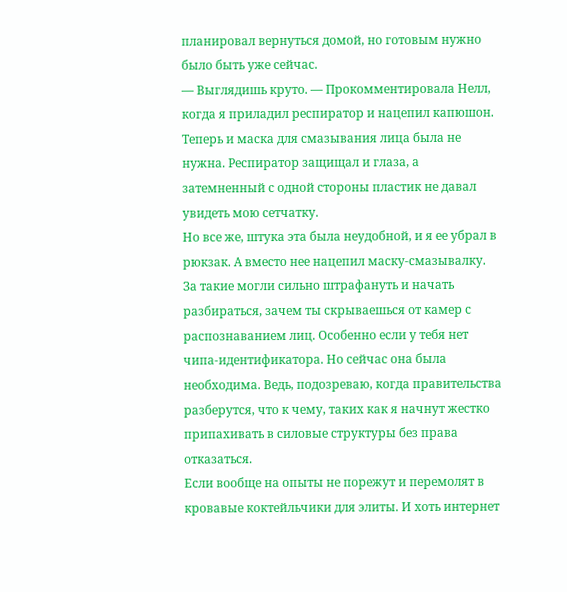планировал вернуться домой, но готовым нужно было быть уже сейчас.
— Выглядишь круто. — Прокомментировала Нелл, когда я приладил респиратор и нацепил капюшон. Теперь и маска для смазывания лица была не нужна. Респиратор защищал и глаза, а затемненный с одной стороны пластик не давал увидеть мою сетчатку.
Но все же, штука эта была неудобной, и я ее убрал в рюкзак. А вместо нее нацепил маску-смазывалку. За такие могли сильно штрафануть и начать разбираться, зачем ты скрываешься от камер с распознаванием лиц. Особенно если у тебя нет чипа-идентификатора. Но сейчас она была необходима. Ведь, подозреваю, когда правительства разберутся, что к чему, таких как я начнут жестко припахивать в силовые структуры без права отказаться.
Если вообще на опыты не порежут и перемолят в кровавые коктейльчики для элиты. И хоть интернет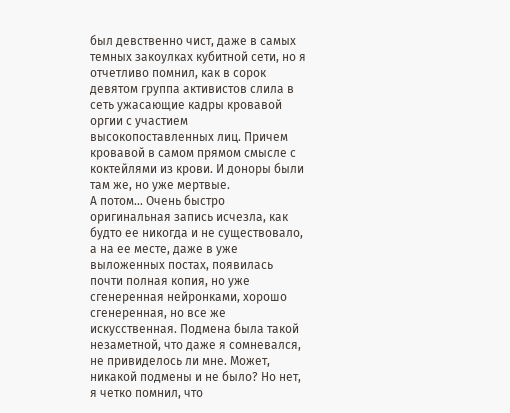был девственно чист, даже в самых темных закоулках кубитной сети, но я отчетливо помнил, как в сорок девятом группа активистов слила в сеть ужасающие кадры кровавой оргии с участием высокопоставленных лиц. Причем кровавой в самом прямом смысле с коктейлями из крови. И доноры были там же, но уже мертвые.
А потом… Очень быстро оригинальная запись исчезла, как будто ее никогда и не существовало, а на ее месте, даже в уже выложенных постах, появилась почти полная копия, но уже сгенеренная нейронками, хорошо сгенеренная, но все же искусственная. Подмена была такой незаметной, что даже я сомневался, не привиделось ли мне. Может, никакой подмены и не было? Но нет, я четко помнил, что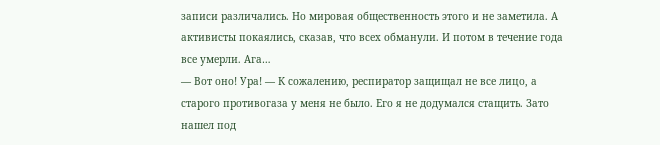записи различались. Но мировая общественность этого и не заметила. А активисты покаялись, сказав, что всех обманули. И потом в течение года все умерли. Ага…
— Вот оно! Ура! — К сожалению, респиратор защищал не все лицо, а старого противогаза у меня не было. Его я не додумался стащить. Зато нашел под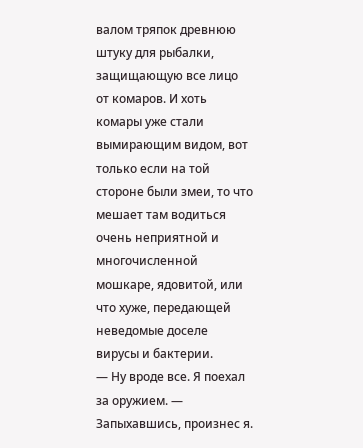валом тряпок древнюю штуку для рыбалки, защищающую все лицо от комаров. И хоть комары уже стали вымирающим видом, вот только если на той стороне были змеи, то что мешает там водиться очень неприятной и многочисленной мошкаре, ядовитой, или что хуже, передающей неведомые доселе вирусы и бактерии.
— Ну вроде все. Я поехал за оружием. — Запыхавшись, произнес я.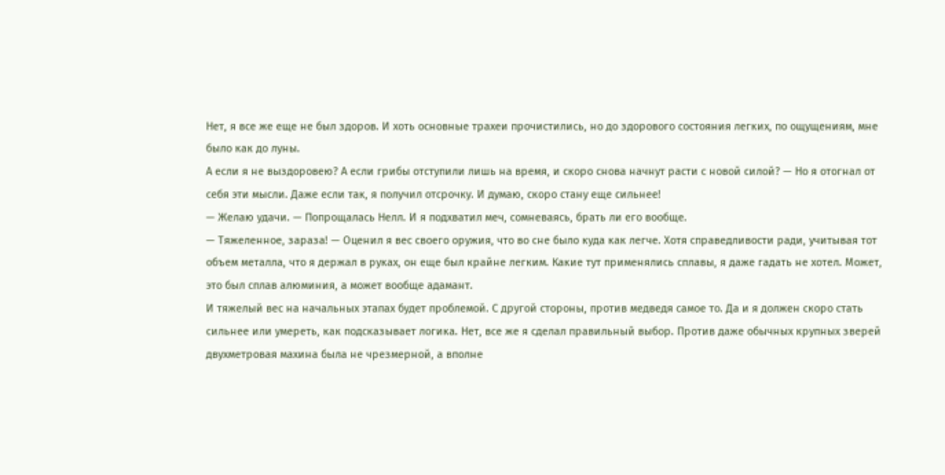Нет, я все же еще не был здоров. И хоть основные трахеи прочистились, но до здорового состояния легких, по ощущениям, мне было как до луны.
А если я не выздоровею? А если грибы отступили лишь на время, и скоро снова начнут расти с новой силой? — Но я отогнал от себя эти мысли. Даже если так, я получил отсрочку. И думаю, скоро стану еще сильнее!
— Желаю удачи. — Попрощалась Нелл. И я подхватил меч, сомневаясь, брать ли его вообще.
— Тяжеленное, зараза! — Оценил я вес своего оружия, что во сне было куда как легче. Хотя справедливости ради, учитывая тот объем металла, что я держал в руках, он еще был крайне легким. Какие тут применялись сплавы, я даже гадать не хотел. Может, это был сплав алюминия, а может вообще адамант.
И тяжелый вес на начальных этапах будет проблемой. С другой стороны, против медведя самое то. Да и я должен скоро стать сильнее или умереть, как подсказывает логика. Нет, все же я сделал правильный выбор. Против даже обычных крупных зверей двухметровая махина была не чрезмерной, а вполне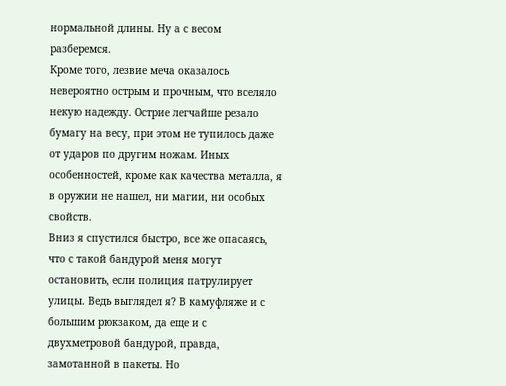нормальной длины. Ну а с весом разберемся.
Кроме того, лезвие меча оказалось невероятно острым и прочным, что вселяло некую надежду. Острие легчайше резало бумагу на весу, при этом не тупилось даже от ударов по другим ножам. Иных особенностей, кроме как качества металла, я в оружии не нашел, ни магии, ни особых свойств.
Вниз я спустился быстро, все же опасаясь, что с такой бандурой меня могут остановить, если полиция патрулирует улицы. Ведь выглядел я? В камуфляже и с большим рюкзаком, да еще и с двухметровой бандурой, правда, замотанной в пакеты. Но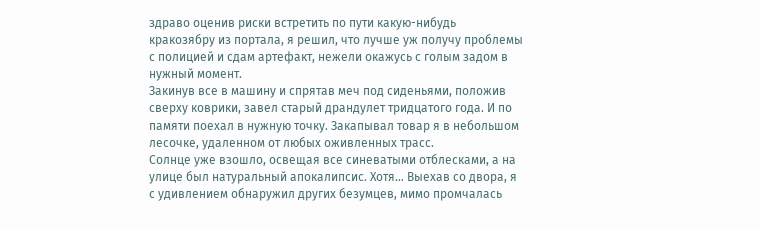здраво оценив риски встретить по пути какую-нибудь кракозябру из портала, я решил, что лучше уж получу проблемы с полицией и сдам артефакт, нежели окажусь с голым задом в нужный момент.
Закинув все в машину и спрятав меч под сиденьями, положив сверху коврики, завел старый драндулет тридцатого года. И по памяти поехал в нужную точку. Закапывал товар я в небольшом лесочке, удаленном от любых оживленных трасс.
Солнце уже взошло, освещая все синеватыми отблесками, а на улице был натуральный апокалипсис. Хотя… Выехав со двора, я с удивлением обнаружил других безумцев, мимо промчалась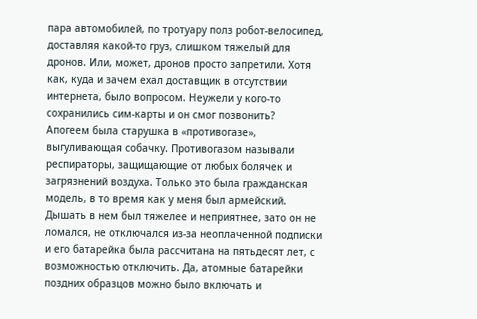пара автомобилей, по тротуару полз робот-велосипед, доставляя какой-то груз, слишком тяжелый для дронов. Или, может, дронов просто запретили. Хотя как, куда и зачем ехал доставщик в отсутствии интернета, было вопросом. Неужели у кого-то сохранились сим-карты и он смог позвонить?
Апогеем была старушка в «противогазе», выгуливающая собачку. Противогазом называли респираторы, защищающие от любых болячек и загрязнений воздуха. Только это была гражданская модель, в то время как у меня был армейский. Дышать в нем был тяжелее и неприятнее, зато он не ломался, не отключался из-за неоплаченной подписки и его батарейка была рассчитана на пятьдесят лет, с возможностью отключить. Да, атомные батарейки поздних образцов можно было включать и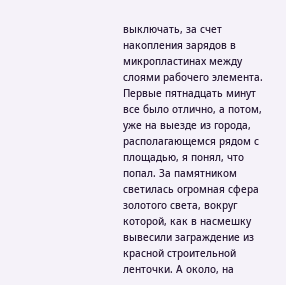выключать, за счет накопления зарядов в микропластинах между слоями рабочего элемента.
Первые пятнадцать минут все было отлично, а потом, уже на выезде из города, располагающемся рядом с площадью, я понял, что попал. За памятником светилась огромная сфера золотого света, вокруг которой, как в насмешку вывесили заграждение из красной строительной ленточки. А около, на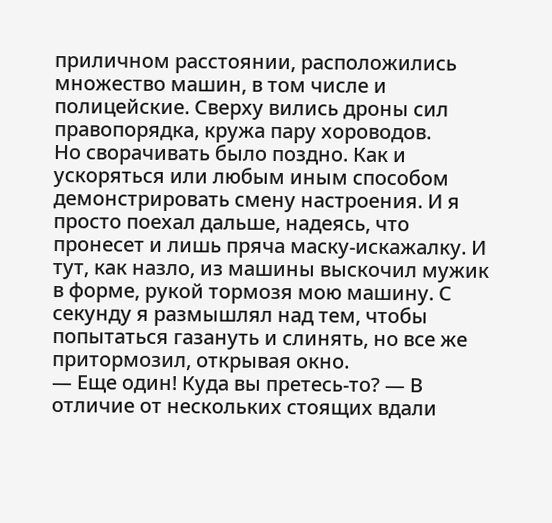приличном расстоянии, расположились множество машин, в том числе и полицейские. Сверху вились дроны сил правопорядка, кружа пару хороводов.
Но сворачивать было поздно. Как и ускоряться или любым иным способом демонстрировать смену настроения. И я просто поехал дальше, надеясь, что пронесет и лишь пряча маску-искажалку. И тут, как назло, из машины выскочил мужик в форме, рукой тормозя мою машину. С секунду я размышлял над тем, чтобы попытаться газануть и слинять, но все же притормозил, открывая окно.
— Еще один! Куда вы претесь-то? — В отличие от нескольких стоящих вдали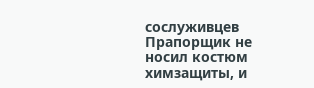сослуживцев Прапорщик не носил костюм химзащиты, и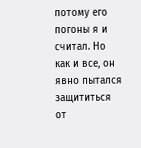потому его погоны я и считал. Но как и все, он явно пытался защититься от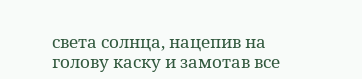света солнца, нацепив на голову каску и замотав все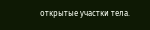открытые участки тела.